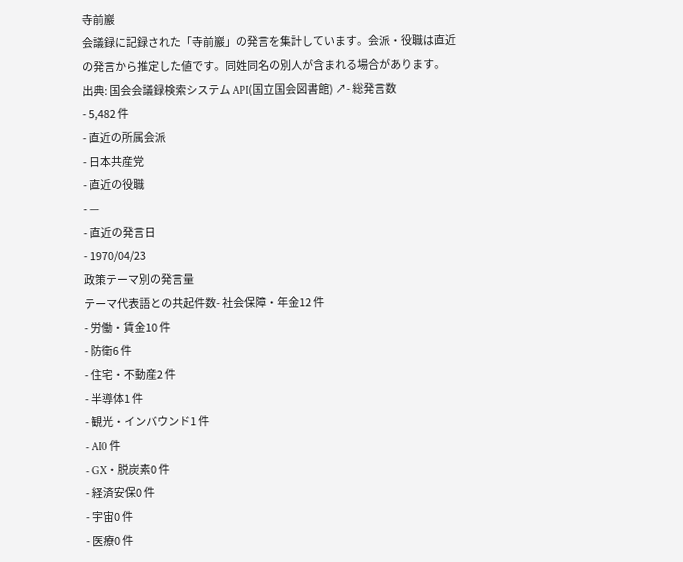寺前巖
会議録に記録された「寺前巖」の発言を集計しています。会派・役職は直近の発言から推定した値です。同姓同名の別人が含まれる場合があります。
出典: 国会会議録検索システム API(国立国会図書館) ↗- 総発言数
- 5,482 件
- 直近の所属会派
- 日本共産党
- 直近の役職
- —
- 直近の発言日
- 1970/04/23
政策テーマ別の発言量
テーマ代表語との共起件数- 社会保障・年金12 件
- 労働・賃金10 件
- 防衛6 件
- 住宅・不動産2 件
- 半導体1 件
- 観光・インバウンド1 件
- AI0 件
- GX・脱炭素0 件
- 経済安保0 件
- 宇宙0 件
- 医療0 件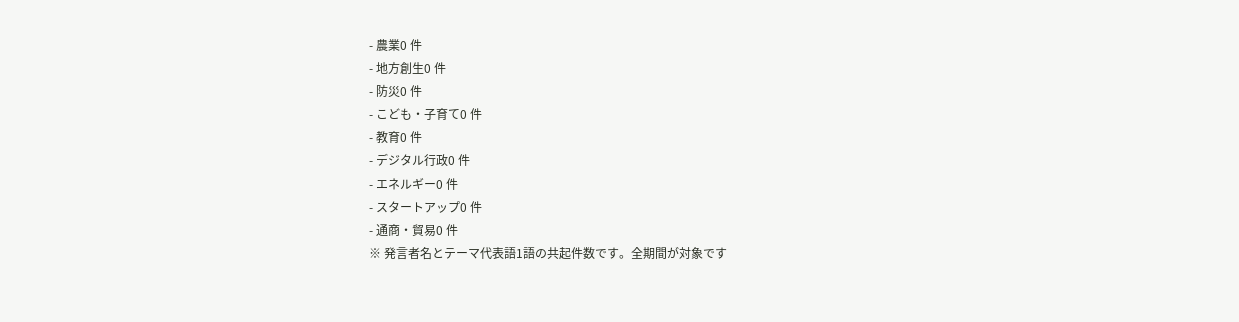- 農業0 件
- 地方創生0 件
- 防災0 件
- こども・子育て0 件
- 教育0 件
- デジタル行政0 件
- エネルギー0 件
- スタートアップ0 件
- 通商・貿易0 件
※ 発言者名とテーマ代表語1語の共起件数です。全期間が対象です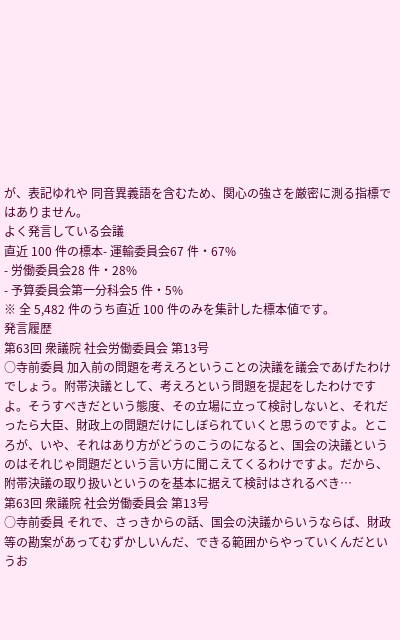が、表記ゆれや 同音異義語を含むため、関心の強さを厳密に測る指標ではありません。
よく発言している会議
直近 100 件の標本- 運輸委員会67 件・67%
- 労働委員会28 件・28%
- 予算委員会第一分科会5 件・5%
※ 全 5,482 件のうち直近 100 件のみを集計した標本値です。
発言履歴
第63回 衆議院 社会労働委員会 第13号
○寺前委員 加入前の問題を考えろということの決議を議会であげたわけでしょう。附帯決議として、考えろという問題を提起をしたわけですよ。そうすべきだという態度、その立場に立って検討しないと、それだったら大臣、財政上の問題だけにしぼられていくと思うのですよ。ところが、いや、それはあり方がどうのこうのになると、国会の決議というのはそれじゃ問題だという言い方に聞こえてくるわけですよ。だから、附帯決議の取り扱いというのを基本に据えて検討はされるべき…
第63回 衆議院 社会労働委員会 第13号
○寺前委員 それで、さっきからの話、国会の決議からいうならば、財政等の勘案があってむずかしいんだ、できる範囲からやっていくんだというお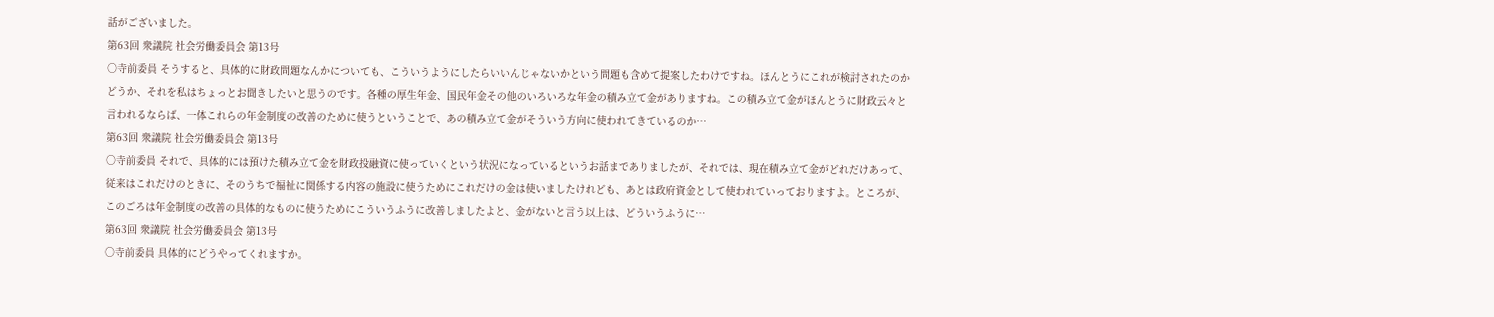話がございました。
第63回 衆議院 社会労働委員会 第13号
○寺前委員 そうすると、具体的に財政問題なんかについても、こういうようにしたらいいんじゃないかという問題も含めて提案したわけですね。ほんとうにこれが検討されたのかどうか、それを私はちょっとお聞きしたいと思うのです。各種の厚生年金、国民年金その他のいろいろな年金の積み立て金がありますね。この積み立て金がほんとうに財政云々と言われるならば、一体これらの年金制度の改善のために使うということで、あの積み立て金がそういう方向に使われてきているのか…
第63回 衆議院 社会労働委員会 第13号
○寺前委員 それで、具体的には預けた積み立て金を財政投融資に使っていくという状況になっているというお話までありましたが、それでは、現在積み立て金がどれだけあって、従来はこれだけのときに、そのうちで福祉に関係する内容の施設に使うためにこれだけの金は使いましたけれども、あとは政府資金として使われていっておりますよ。ところが、このごろは年金制度の改善の具体的なものに使うためにこういうふうに改善しましたよと、金がないと言う以上は、どういうふうに…
第63回 衆議院 社会労働委員会 第13号
○寺前委員 具体的にどうやってくれますか。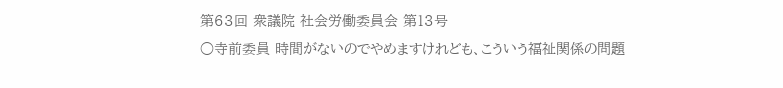第63回 衆議院 社会労働委員会 第13号
○寺前委員 時間がないのでやめますけれども、こういう福祉関係の問題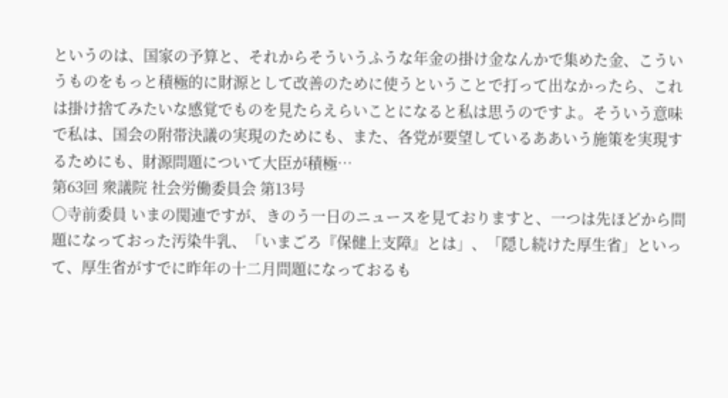というのは、国家の予算と、それからそういうふうな年金の掛け金なんかで集めた金、こういうものをもっと積極的に財源として改善のために使うということで打って出なかったら、これは掛け捨てみたいな感覚でものを見たらえらいことになると私は思うのですよ。そういう意味で私は、国会の附帯決議の実現のためにも、また、各党が要望しているああいう施策を実現するためにも、財源問題について大臣が積極…
第63回 衆議院 社会労働委員会 第13号
○寺前委員 いまの関連ですが、きのう一日のニュースを見ておりますと、一つは先ほどから問題になっておった汚染牛乳、「いまごろ『保健上支障』とは」、「隠し続けた厚生省」といって、厚生省がすでに昨年の十二月問題になっておるも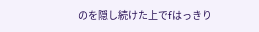のを隠し続けた上でfはっきり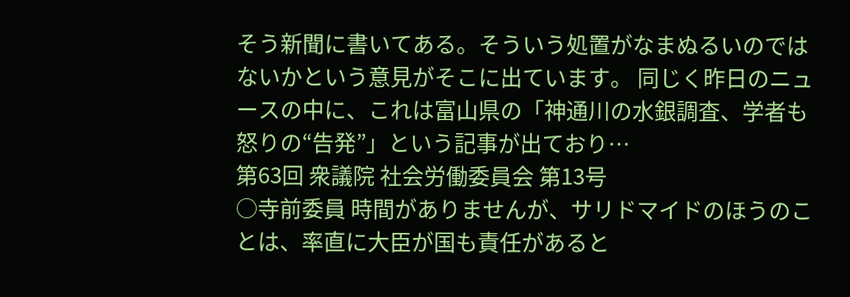そう新聞に書いてある。そういう処置がなまぬるいのではないかという意見がそこに出ています。 同じく昨日のニュースの中に、これは富山県の「神通川の水銀調査、学者も怒りの“告発”」という記事が出ており…
第63回 衆議院 社会労働委員会 第13号
○寺前委員 時間がありませんが、サリドマイドのほうのことは、率直に大臣が国も責任があると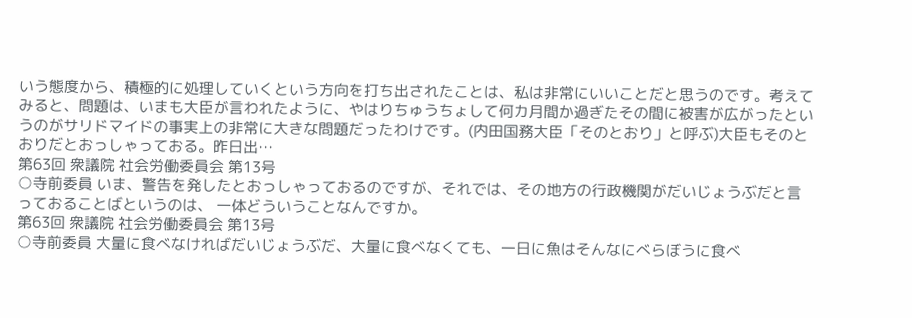いう態度から、積極的に処理していくという方向を打ち出されたことは、私は非常にいいことだと思うのです。考えてみると、問題は、いまも大臣が言われたように、やはりちゅうちょして何カ月間か過ぎたその間に被害が広がったというのがサリドマイドの事実上の非常に大きな問題だったわけです。(内田国務大臣「そのとおり」と呼ぶ)大臣もそのとおりだとおっしゃっておる。昨日出…
第63回 衆議院 社会労働委員会 第13号
○寺前委員 いま、警告を発したとおっしゃっておるのですが、それでは、その地方の行政機関がだいじょうぶだと言っておることばというのは、 一体どういうことなんですか。
第63回 衆議院 社会労働委員会 第13号
○寺前委員 大量に食べなければだいじょうぶだ、大量に食べなくても、一日に魚はそんなにべらぼうに食べ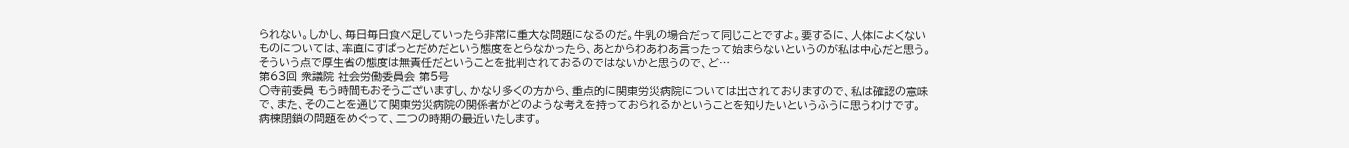られない。しかし、毎日毎日食べ足していったら非常に重大な問題になるのだ。牛乳の場合だって同じことですよ。要するに、人体によくないものについては、率直にすぱっとだめだという態度をとらなかったら、あとからわあわあ言ったって始まらないというのが私は中心だと思う。そういう点で厚生省の態度は無責任だということを批判されておるのではないかと思うので、ど…
第63回 衆議院 社会労働委員会 第5号
○寺前委員 もう時間もおそうございますし、かなり多くの方から、重点的に関東労災病院については出されておりますので、私は確認の意味で、また、そのことを通じて関東労災病院の関係者がどのような考えを持っておられるかということを知りたいというふうに思うわけです。 病棟閉鎖の問題をめぐって、二つの時期の最近いたします。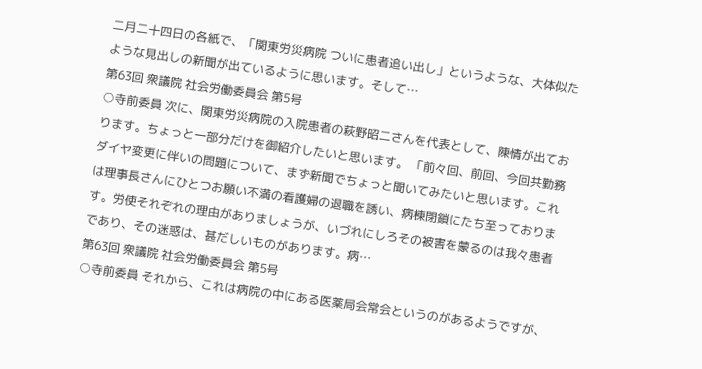二月二十四日の各紙で、「関東労災病院 ついに患者追い出し」というような、大体似たような見出しの新聞が出ているように思います。そして…
第63回 衆議院 社会労働委員会 第5号
○寺前委員 次に、関東労災病院の入院患者の萩野昭二さんを代表として、陳情が出ております。ちょっと一部分だけを御紹介したいと思います。 「前々回、前回、今回共勤務ダイヤ変更に伴いの問題について、まず新聞でちょっと聞いてみたいと思います。これは理事長さんにひとつお願い不満の看護婦の退職を誘い、病棟閉鎖にたち至っております。労使それぞれの理由がありましょうが、いづれにしろその被害を蒙るのは我々患者であり、その迷惑は、甚だしいものがあります。病…
第63回 衆議院 社会労働委員会 第5号
○寺前委員 それから、これは病院の中にある医薬局会常会というのがあるようですが、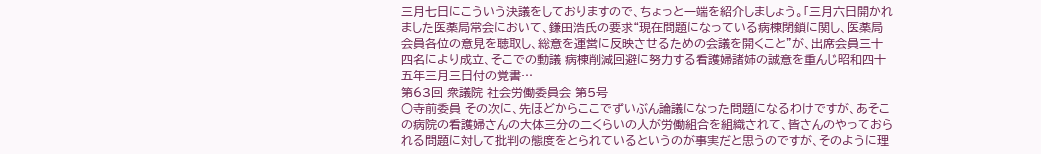三月七日にこういう決議をしておりますので、ちょっと一端を紹介しましょう。「三月六日開かれました医薬局常会において、鎌田浩氏の要求“現在問題になっている病棟閉鎖に関し、医薬局会員各位の意見を聴取し、総意を運営に反映させるための会議を開くこと”が、出席会員三十四名により成立、そこでの動議 病棟削減回避に努力する看護婦諸姉の誠意を重んじ昭和四十五年三月三日付の覚書…
第63回 衆議院 社会労働委員会 第5号
○寺前委員 その次に、先ほどからここでずいぶん論議になった問題になるわけですが、あそこの病院の看護婦さんの大体三分の二くらいの人が労働組合を組織されて、皆さんのやっておられる問題に対して批判の態度をとられているというのが事実だと思うのですが、そのように理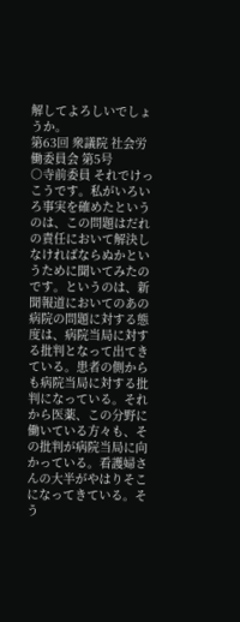解してよろしいでしょうか。
第63回 衆議院 社会労働委員会 第5号
○寺前委員 それでけっこうです。私がいろいろ事実を確めたというのは、この問題はだれの責任において解決しなければならぬかというために聞いてみたのです。というのは、新聞報道においてのあの病院の問題に対する態度は、病院当局に対する批判となって出てきている。患者の側からも病院当局に対する批判になっている。それから医薬、この分野に働いている方々も、その批判が病院当局に向かっている。看護婦さんの大半がやはりそこになってきている。そう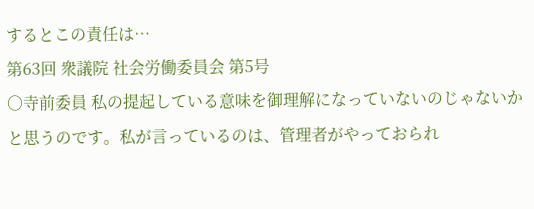するとこの責任は…
第63回 衆議院 社会労働委員会 第5号
○寺前委員 私の提起している意味を御理解になっていないのじゃないかと思うのです。私が言っているのは、管理者がやっておられ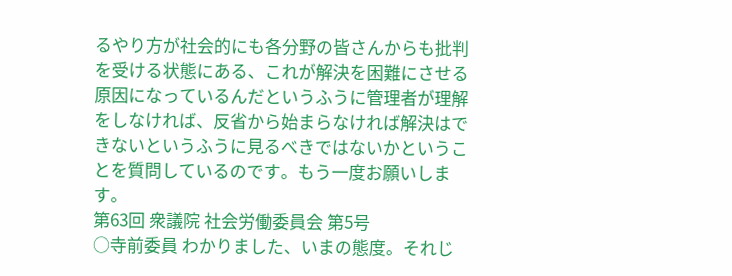るやり方が社会的にも各分野の皆さんからも批判を受ける状態にある、これが解決を困難にさせる原因になっているんだというふうに管理者が理解をしなければ、反省から始まらなければ解決はできないというふうに見るべきではないかということを質問しているのです。もう一度お願いします。
第63回 衆議院 社会労働委員会 第5号
○寺前委員 わかりました、いまの態度。それじ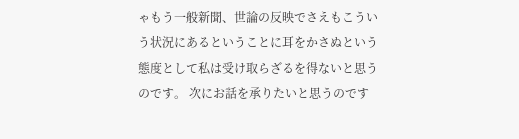ゃもう一般新聞、世論の反映でさえもこういう状況にあるということに耳をかさぬという態度として私は受け取らざるを得ないと思うのです。 次にお話を承りたいと思うのです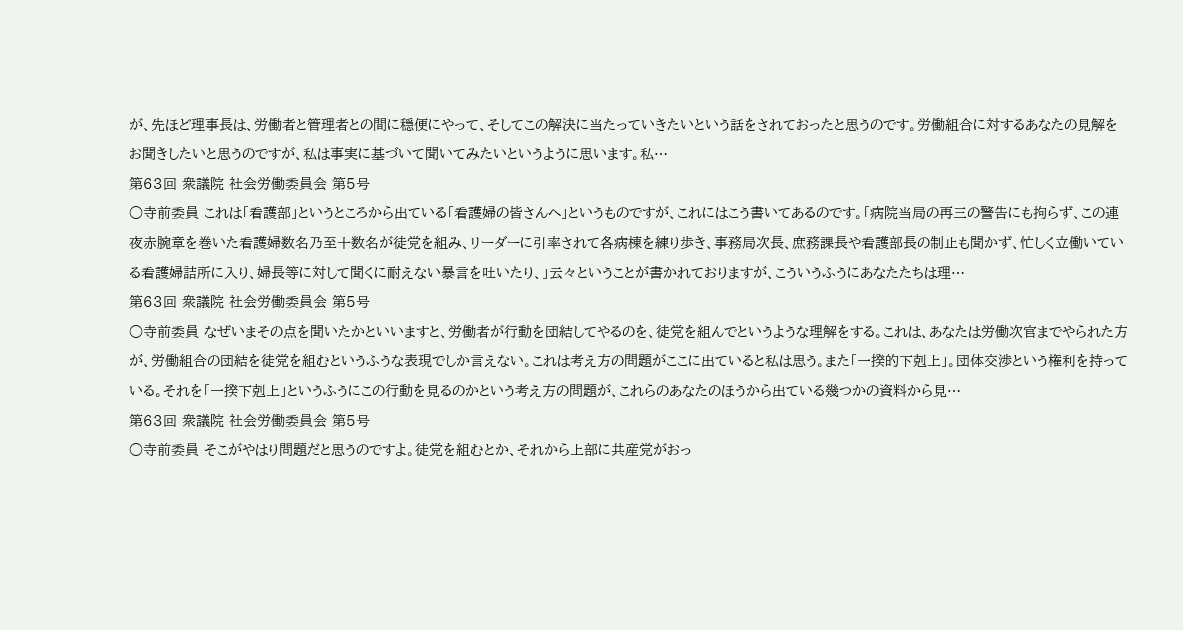が、先ほど理事長は、労働者と管理者との間に穏便にやって、そしてこの解決に当たっていきたいという話をされておったと思うのです。労働組合に対するあなたの見解をお聞きしたいと思うのですが、私は事実に基づいて聞いてみたいというように思います。私…
第63回 衆議院 社会労働委員会 第5号
○寺前委員 これは「看護部」というところから出ている「看護婦の皆さんへ」というものですが、これにはこう書いてあるのです。「病院当局の再三の警告にも拘らず、この連夜赤腕章を巻いた看護婦数名乃至十数名が徒党を組み、リーダーに引率されて各病棟を練り歩き、事務局次長、庶務課長や看護部長の制止も聞かず、忙しく立働いている看護婦詰所に入り、婦長等に対して聞くに耐えない暴言を吐いたり、」云々ということが書かれておりますが、こういうふうにあなたたちは理…
第63回 衆議院 社会労働委員会 第5号
○寺前委員 なぜいまその点を聞いたかといいますと、労働者が行動を団結してやるのを、徒党を組んでというような理解をする。これは、あなたは労働次官までやられた方が、労働組合の団結を徒党を組むというふうな表現でしか言えない。これは考え方の問題がここに出ていると私は思う。また「一揆的下剋上」。団体交渉という権利を持っている。それを「一揆下剋上」というふうにこの行動を見るのかという考え方の問題が、これらのあなたのほうから出ている幾つかの資料から見…
第63回 衆議院 社会労働委員会 第5号
○寺前委員 そこがやはり問題だと思うのですよ。徒党を組むとか、それから上部に共産党がおっ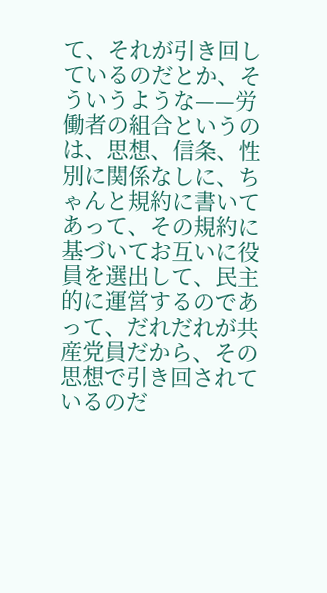て、それが引き回しているのだとか、そういうような——労働者の組合というのは、思想、信条、性別に関係なしに、ちゃんと規約に書いてあって、その規約に基づいてお互いに役員を選出して、民主的に運営するのであって、だれだれが共産党員だから、その思想で引き回されているのだ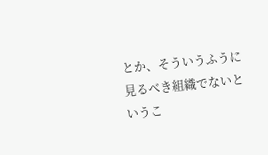とか、そういうふうに見るべき組織でないというこ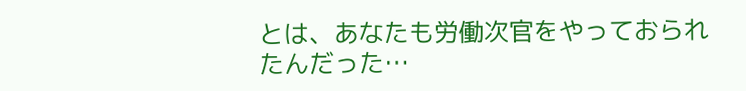とは、あなたも労働次官をやっておられたんだった…